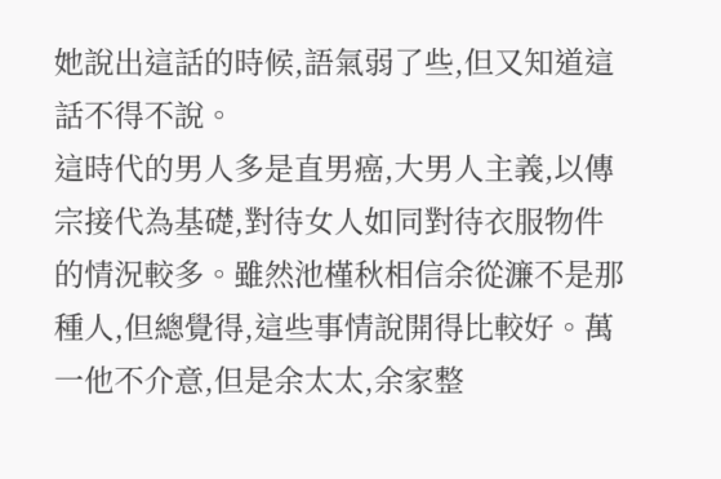她說出這話的時候,語氣弱了些,但又知道這話不得不說。
這時代的男人多是直男癌,大男人主義,以傳宗接代為基礎,對待女人如同對待衣服物件的情況較多。雖然池槿秋相信余從濂不是那種人,但總覺得,這些事情說開得比較好。萬一他不介意,但是余太太,余家整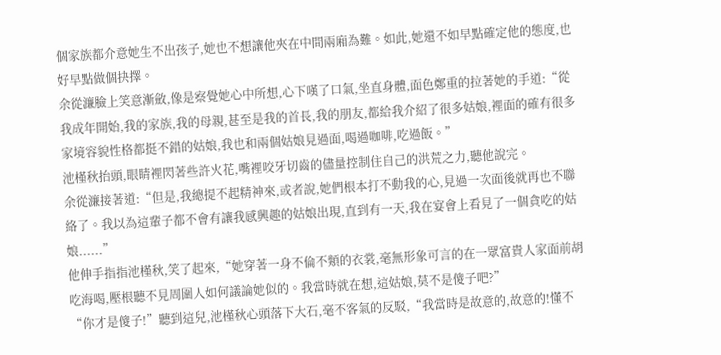個家族都介意她生不出孩子,她也不想讓他夾在中間兩廂為難。如此,她還不如早點確定他的態度,也好早點做個抉擇。
余從濂臉上笑意漸斂,像是察覺她心中所想,心下嘆了口氣,坐直身體,面色鄭重的拉著她的手道:“從我成年開始,我的家族,我的母親,甚至是我的首長,我的朋友,都給我介紹了很多姑娘,裡面的確有很多家境容貌性格都挺不錯的姑娘,我也和兩個姑娘見過面,喝過咖啡,吃過飯。”
池槿秋抬頭,眼睛裡閃著些許火花,嘴裡咬牙切齒的儘量控制住自己的洪荒之力,聽他說完。
余從濂接著道:“但是,我總提不起精神來,或者說,她們根本打不動我的心,見過一次面後就再也不聯絡了。我以為這輩子都不會有讓我感興趣的姑娘出現,直到有一天,我在宴會上看見了一個貪吃的姑娘......”
他伸手指指池槿秋,笑了起來,“她穿著一身不倫不類的衣裳,毫無形象可言的在一眾富貴人家面前胡吃海喝,壓根聽不見周圍人如何議論她似的。我當時就在想,這姑娘,莫不是傻子吧?”
“你才是傻子!”聽到這兒,池槿秋心頭落下大石,毫不客氣的反駁,“我當時是故意的,故意的!懂不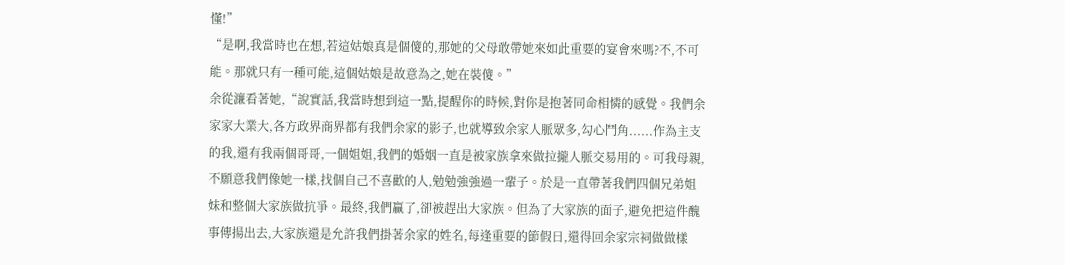懂!”
“是啊,我當時也在想,若這姑娘真是個傻的,那她的父母敢帶她來如此重要的宴會來嗎?不,不可能。那就只有一種可能,這個姑娘是故意為之,她在裝傻。”
余從濂看著她,“說實話,我當時想到這一點,提醒你的時候,對你是抱著同命相憐的感覺。我們余家家大業大,各方政界商界都有我們余家的影子,也就導致余家人脈眾多,勾心鬥角......作為主支的我,還有我兩個哥哥,一個姐姐,我們的婚姻一直是被家族拿來做拉攏人脈交易用的。可我母親,不願意我們像她一樣,找個自己不喜歡的人,勉勉強強過一輩子。於是一直帶著我們四個兄弟姐妹和整個大家族做抗爭。最終,我們贏了,卻被趕出大家族。但為了大家族的面子,避免把這件醜事傳揚出去,大家族還是允許我們掛著余家的姓名,每逢重要的節假日,還得回余家宗祠做做樣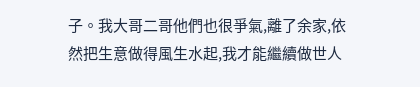子。我大哥二哥他們也很爭氣,離了余家,依然把生意做得風生水起,我才能繼續做世人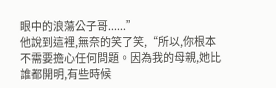眼中的浪蕩公子哥......”
他說到這裡,無奈的笑了笑,“所以,你根本不需要擔心任何問題。因為我的母親,她比誰都開明,有些時候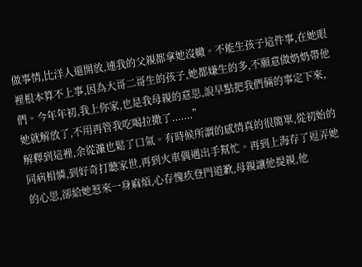做事情,比洋人還開放,連我的父親都拿她沒轍。不能生孩子這件事,在她眼裡根本算不上事,因為大哥二哥生的孩子,她都嫌生的多,不願意做奶奶帶他們。今年年初,我上你家,也是我母親的意思,說早點把我們倆的事定下來,她就解放了,不用再管我吃喝拉撒了.......”
解釋到這裡,余從濂也鬆了口氣。有時候所謂的感情真的很簡單,從初始的同病相憐,到好奇打聽家世,再到火車偶遇出手幫忙。再到上海存了逗弄她的心思,卻給她惹來一身麻煩,心存愧疚登門道歉,母親讓他提親,他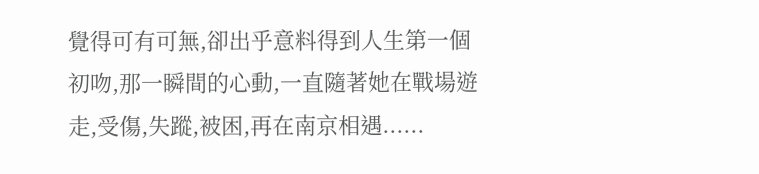覺得可有可無,卻出乎意料得到人生第一個初吻,那一瞬間的心動,一直隨著她在戰場遊走,受傷,失蹤,被困,再在南京相遇......